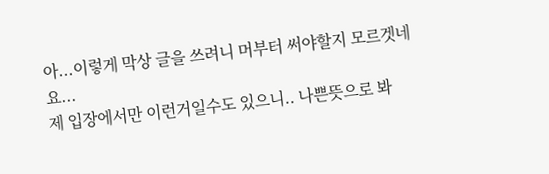아...이렇게 막상 글을 쓰려니 머부터 써야할지 모르겟네요...
제 입장에서만 이런거일수도 있으니.. 나쁜뜻으로 봐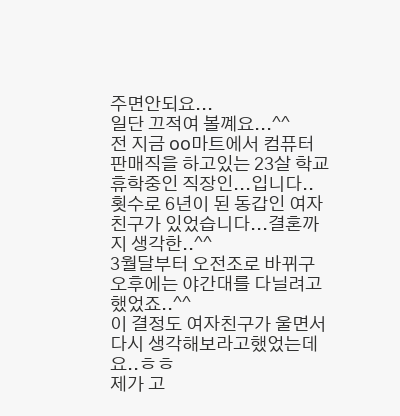주면안되요...
일단 끄적여 볼꼐요...^^
전 지금 oo마트에서 컴퓨터 판매직을 하고있는 23살 학교 휴학중인 직장인...입니다..
횟수로 6년이 된 동갑인 여자친구가 있었습니다...결혼까지 생각한..^^
3월달부터 오전조로 바뀌구 오후에는 야간대를 다닐려고했었죠..^^
이 결정도 여자친구가 울면서 다시 생각해보라고했었는데요..ㅎㅎ
제가 고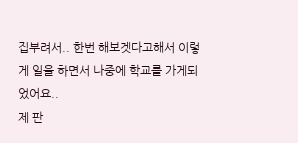집부려서.. 한번 해보겟다고해서 이렇게 일을 하면서 나중에 학교를 가게되었어요..
제 판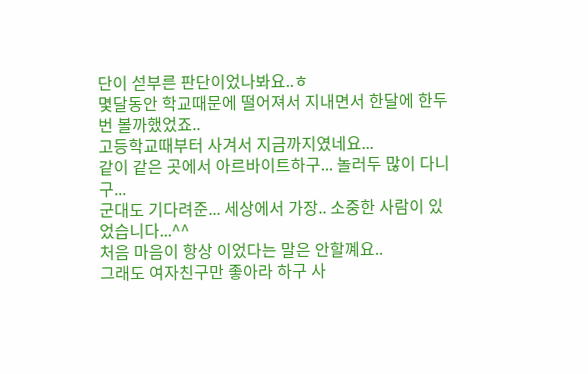단이 섣부른 판단이었나봐요..ㅎ
몇달동안 학교때문에 떨어져서 지내면서 한달에 한두번 볼까했었죠..
고등학교때부터 사겨서 지금까지였네요...
같이 같은 곳에서 아르바이트하구... 놀러두 많이 다니구...
군대도 기다려준... 세상에서 가장.. 소중한 사람이 있었습니다...^^
처음 마음이 항상 이었다는 말은 안할꼐요..
그래도 여자친구만 좋아라 하구 사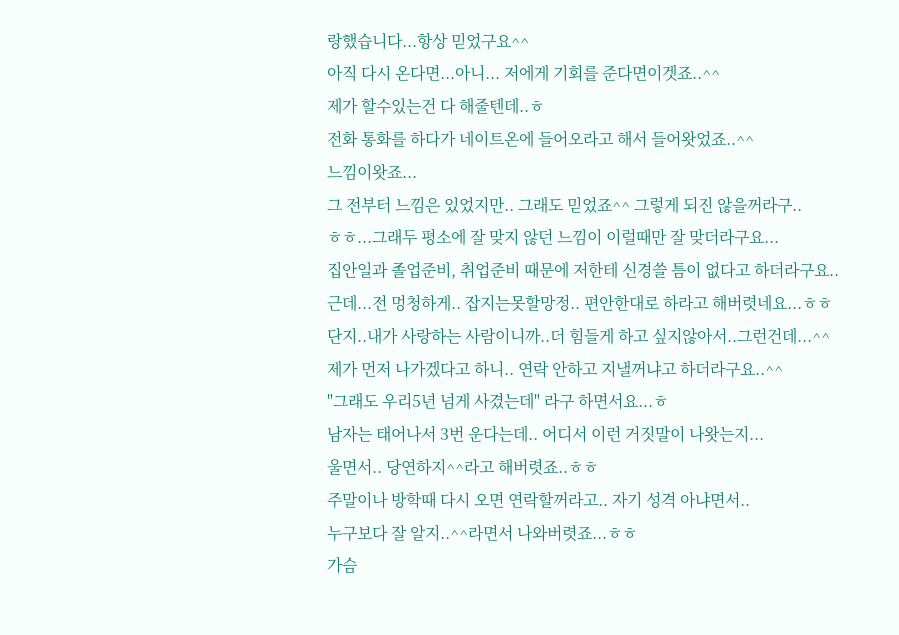랑했습니다...항상 믿었구요^^
아직 다시 온다면...아니... 저에게 기회를 준다면이겟죠..^^
제가 할수있는건 다 해줄텐데..ㅎ
전화 통화를 하다가 네이트온에 들어오라고 해서 들어왓었죠..^^
느낌이왓죠...
그 전부터 느낌은 있었지만.. 그래도 믿었죠^^ 그렇게 되진 않을꺼라구..
ㅎㅎ...그래두 평소에 잘 맞지 않던 느낌이 이럴때만 잘 맞더라구요...
집안일과 졸업준비, 취업준비 때문에 저한테 신경쓸 틈이 없다고 하더라구요..
근데...전 멍청하게.. 잡지는못할망정.. 편안한대로 하라고 해버렷네요...ㅎㅎ
단지..내가 사랑하는 사람이니까..더 힘들게 하고 싶지않아서..그런건데...^^
제가 먼저 나가겠다고 하니.. 연락 안하고 지낼꺼냐고 하더라구요..^^
"그래도 우리5년 넘게 사겼는데" 라구 하면서요...ㅎ
남자는 태어나서 3번 운다는데.. 어디서 이런 거짓말이 나왓는지...
울면서.. 당연하지^^라고 해버렷죠..ㅎㅎ
주말이나 방학때 다시 오면 연락할꺼라고.. 자기 성격 아냐면서..
누구보다 잘 알지..^^라면서 나와버렷죠...ㅎㅎ
가슴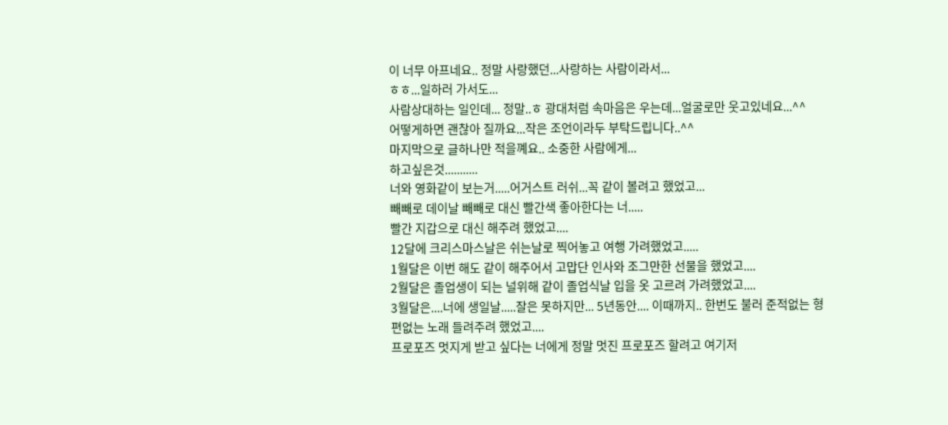이 너무 아프네요.. 정말 사랑했던...사랑하는 사람이라서...
ㅎㅎ...일하러 가서도...
사람상대하는 일인데... 정말..ㅎ 광대처럼 속마음은 우는데...얼굴로만 웃고있네요...^^
어떻게하면 괜찮아 질까요...작은 조언이라두 부탁드립니다..^^
마지막으로 글하나만 적을꼐요.. 소중한 사람에게...
하고싶은것...........
너와 영화같이 보는거.....어거스트 러쉬...꼭 같이 볼려고 했었고...
빼빼로 데이날 빼빼로 대신 빨간색 좋아한다는 너.....
빨간 지갑으로 대신 해주려 했었고....
12달에 크리스마스날은 쉬는날로 찍어놓고 여행 가려했었고.....
1월달은 이번 해도 같이 해주어서 고맙단 인사와 조그만한 선물을 했었고....
2월달은 졸업생이 되는 널위해 같이 졸업식날 입을 옷 고르려 가려했었고....
3월달은....너에 생일날.....잘은 못하지만... 5년동안.... 이때까지.. 한번도 불러 준적없는 형편없는 노래 들려주려 했었고....
프로포즈 멋지게 받고 싶다는 너에게 정말 멋진 프로포즈 할려고 여기저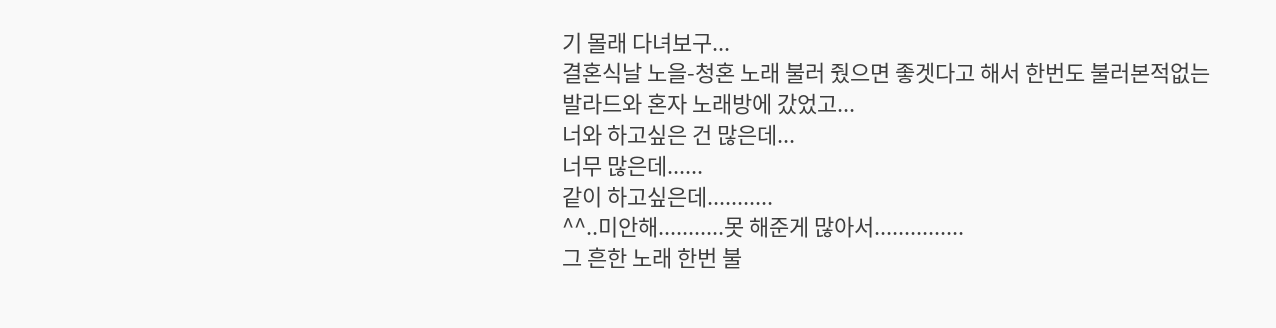기 몰래 다녀보구...
결혼식날 노을-청혼 노래 불러 줬으면 좋겟다고 해서 한번도 불러본적없는
발라드와 혼자 노래방에 갔었고...
너와 하고싶은 건 많은데...
너무 많은데......
같이 하고싶은데...........
^^..미안해...........못 해준게 많아서...............
그 흔한 노래 한번 불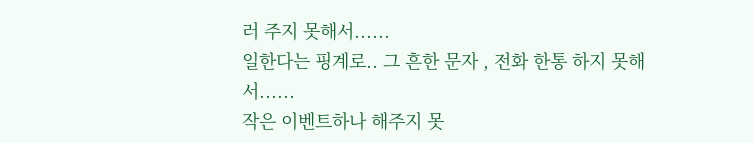러 주지 못해서......
일한다는 핑계로.. 그 흔한 문자 , 전화 한통 하지 못해서......
작은 이벤트하나 해주지 못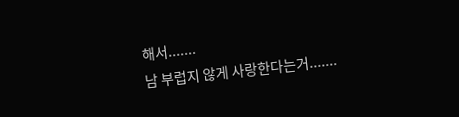해서.......
남 부럽지 않게 사랑한다는거.......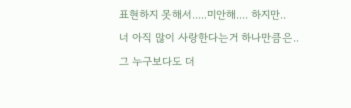표현하지 못해서.....미안해.... 하지만..
너 아직 많이 사랑한다는거 하나만큼은.. 그 누구보다도 더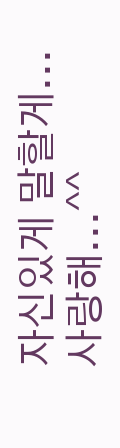자신있게 말할게...
사랑해...^^